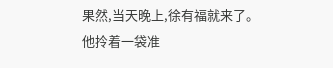果然,当天晚上,徐有福就来了。
他拎着一袋准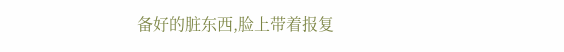备好的脏东西,脸上带着报复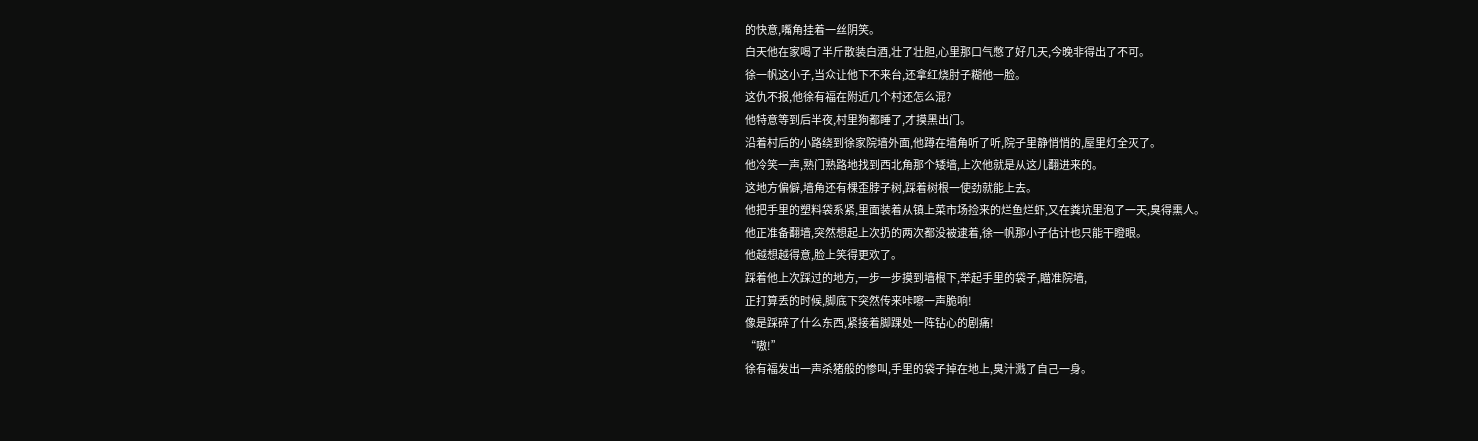的快意,嘴角挂着一丝阴笑。
白天他在家喝了半斤散装白酒,壮了壮胆,心里那口气憋了好几天,今晚非得出了不可。
徐一帆这小子,当众让他下不来台,还拿红烧肘子糊他一脸。
这仇不报,他徐有福在附近几个村还怎么混?
他特意等到后半夜,村里狗都睡了,才摸黑出门。
沿着村后的小路绕到徐家院墙外面,他蹲在墙角听了听,院子里静悄悄的,屋里灯全灭了。
他冷笑一声,熟门熟路地找到西北角那个矮墙,上次他就是从这儿翻进来的。
这地方偏僻,墙角还有棵歪脖子树,踩着树根一使劲就能上去。
他把手里的塑料袋系紧,里面装着从镇上菜市场捡来的烂鱼烂虾,又在粪坑里泡了一天,臭得熏人。
他正准备翻墙,突然想起上次扔的两次都没被逮着,徐一帆那小子估计也只能干瞪眼。
他越想越得意,脸上笑得更欢了。
踩着他上次踩过的地方,一步一步摸到墙根下,举起手里的袋子,瞄准院墙,
正打算丢的时候,脚底下突然传来咔嚓一声脆响!
像是踩碎了什么东西,紧接着脚踝处一阵钻心的剧痛!
“嗷!”
徐有福发出一声杀猪般的惨叫,手里的袋子掉在地上,臭汁溅了自己一身。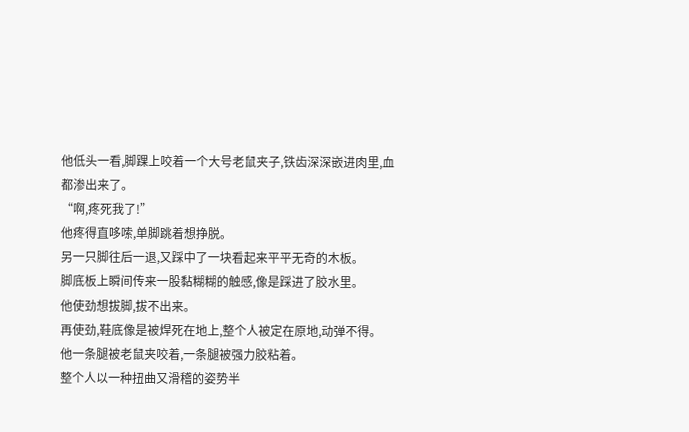他低头一看,脚踝上咬着一个大号老鼠夹子,铁齿深深嵌进肉里,血都渗出来了。
“啊,疼死我了!”
他疼得直哆嗦,单脚跳着想挣脱。
另一只脚往后一退,又踩中了一块看起来平平无奇的木板。
脚底板上瞬间传来一股黏糊糊的触感,像是踩进了胶水里。
他使劲想拔脚,拔不出来。
再使劲,鞋底像是被焊死在地上,整个人被定在原地,动弹不得。
他一条腿被老鼠夹咬着,一条腿被强力胶粘着。
整个人以一种扭曲又滑稽的姿势半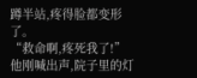蹲半站,疼得脸都变形了。
“救命啊,疼死我了!”
他刚喊出声,院子里的灯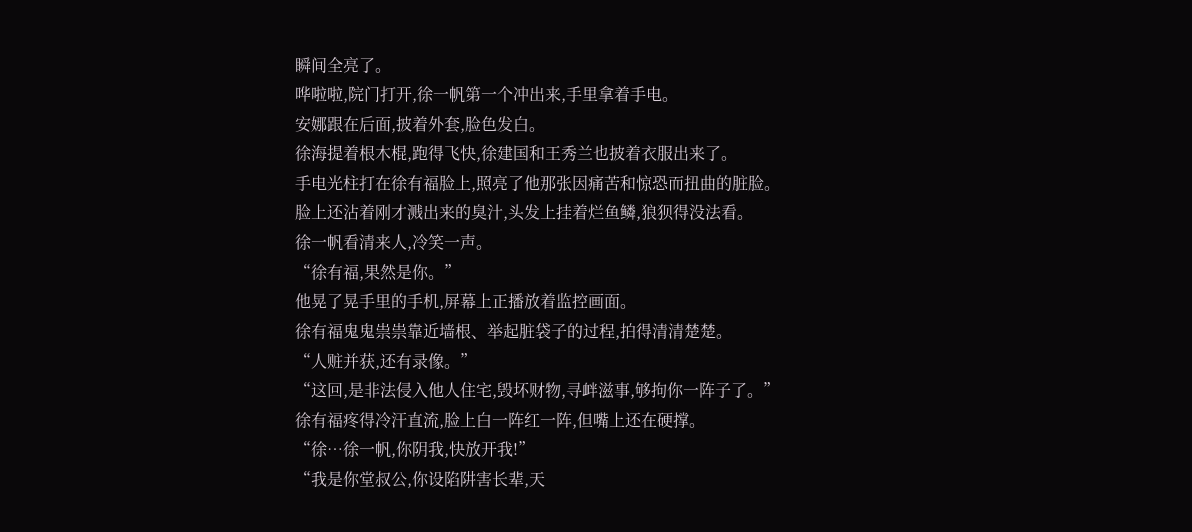瞬间全亮了。
哗啦啦,院门打开,徐一帆第一个冲出来,手里拿着手电。
安娜跟在后面,披着外套,脸色发白。
徐海提着根木棍,跑得飞快,徐建国和王秀兰也披着衣服出来了。
手电光柱打在徐有福脸上,照亮了他那张因痛苦和惊恐而扭曲的脏脸。
脸上还沾着刚才溅出来的臭汁,头发上挂着烂鱼鳞,狼狈得没法看。
徐一帆看清来人,冷笑一声。
“徐有福,果然是你。”
他晃了晃手里的手机,屏幕上正播放着监控画面。
徐有福鬼鬼祟祟靠近墙根、举起脏袋子的过程,拍得清清楚楚。
“人赃并获,还有录像。”
“这回,是非法侵入他人住宅,毁坏财物,寻衅滋事,够拘你一阵子了。”
徐有福疼得冷汗直流,脸上白一阵红一阵,但嘴上还在硬撑。
“徐…徐一帆,你阴我,快放开我!”
“我是你堂叔公,你设陷阱害长辈,天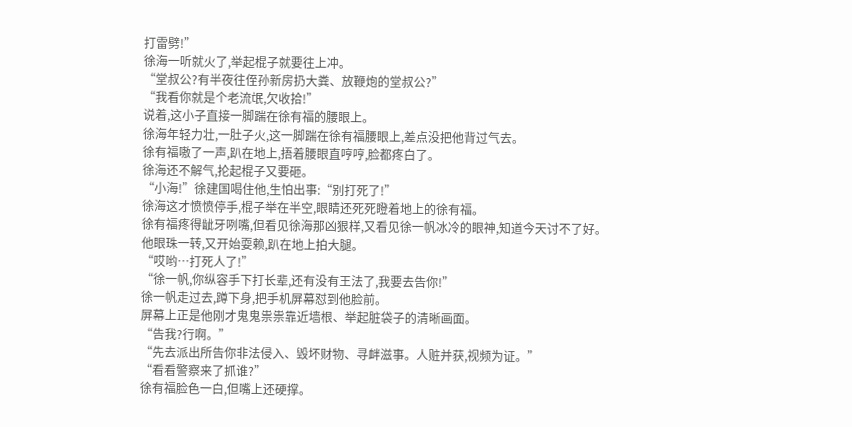打雷劈!”
徐海一听就火了,举起棍子就要往上冲。
“堂叔公?有半夜往侄孙新房扔大粪、放鞭炮的堂叔公?”
“我看你就是个老流氓,欠收拾!”
说着,这小子直接一脚踹在徐有福的腰眼上。
徐海年轻力壮,一肚子火,这一脚踹在徐有福腰眼上,差点没把他背过气去。
徐有福嗷了一声,趴在地上,捂着腰眼直哼哼,脸都疼白了。
徐海还不解气,抡起棍子又要砸。
“小海!”徐建国喝住他,生怕出事:“别打死了!”
徐海这才愤愤停手,棍子举在半空,眼睛还死死瞪着地上的徐有福。
徐有福疼得龇牙咧嘴,但看见徐海那凶狠样,又看见徐一帆冰冷的眼神,知道今天讨不了好。
他眼珠一转,又开始耍赖,趴在地上拍大腿。
“哎哟…打死人了!”
“徐一帆,你纵容手下打长辈,还有没有王法了,我要去告你!”
徐一帆走过去,蹲下身,把手机屏幕怼到他脸前。
屏幕上正是他刚才鬼鬼祟祟靠近墙根、举起脏袋子的清晰画面。
“告我?行啊。”
“先去派出所告你非法侵入、毁坏财物、寻衅滋事。人赃并获,视频为证。”
“看看警察来了抓谁?”
徐有福脸色一白,但嘴上还硬撑。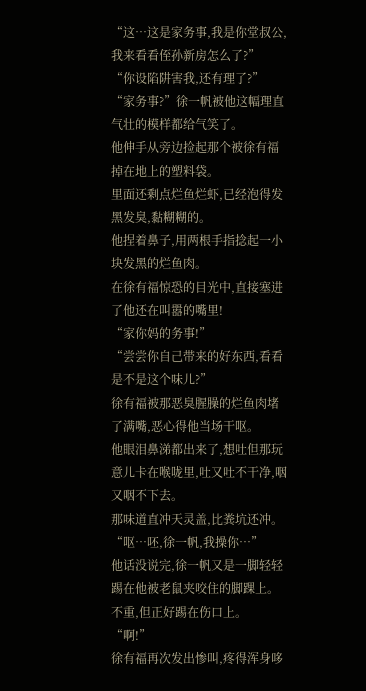“这…这是家务事,我是你堂叔公,我来看看侄孙新房怎么了?”
“你设陷阱害我,还有理了?”
“家务事?”徐一帆被他这幅理直气壮的模样都给气笑了。
他伸手从旁边捡起那个被徐有福掉在地上的塑料袋。
里面还剩点烂鱼烂虾,已经泡得发黑发臭,黏糊糊的。
他捏着鼻子,用两根手指捻起一小块发黑的烂鱼肉。
在徐有福惊恐的目光中,直接塞进了他还在叫嚣的嘴里!
“家你妈的务事!”
“尝尝你自己带来的好东西,看看是不是这个味儿?”
徐有福被那恶臭腥臊的烂鱼肉堵了满嘴,恶心得他当场干呕。
他眼泪鼻涕都出来了,想吐但那玩意儿卡在喉咙里,吐又吐不干净,咽又咽不下去。
那味道直冲天灵盖,比粪坑还冲。
“呕…呸,徐一帆,我操你…”
他话没说完,徐一帆又是一脚轻轻踢在他被老鼠夹咬住的脚踝上。
不重,但正好踢在伤口上。
“啊!”
徐有福再次发出惨叫,疼得浑身哆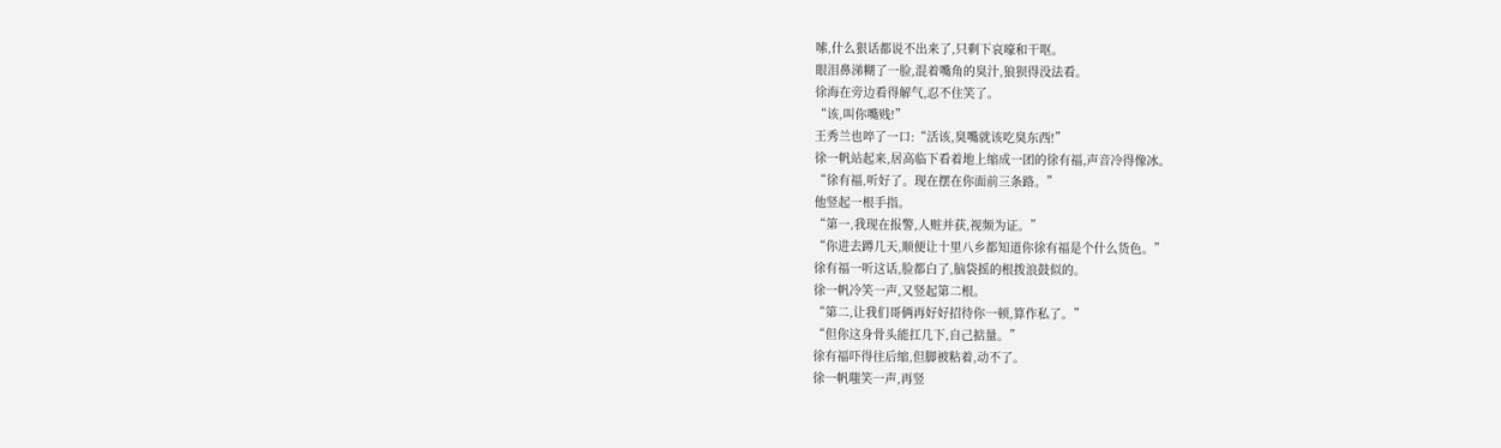嗦,什么狠话都说不出来了,只剩下哀嚎和干呕。
眼泪鼻涕糊了一脸,混着嘴角的臭汁,狼狈得没法看。
徐海在旁边看得解气,忍不住笑了。
“该,叫你嘴贱!”
王秀兰也啐了一口:“活该,臭嘴就该吃臭东西!”
徐一帆站起来,居高临下看着地上缩成一团的徐有福,声音冷得像冰。
“徐有福,听好了。现在摆在你面前三条路。”
他竖起一根手指。
“第一,我现在报警,人赃并获,视频为证。”
“你进去蹲几天,顺便让十里八乡都知道你徐有福是个什么货色。”
徐有福一听这话,脸都白了,脑袋摇的根拨浪鼓似的。
徐一帆冷笑一声,又竖起第二根。
“第二,让我们哥俩再好好招待你一顿,算作私了。”
“但你这身骨头能扛几下,自己掂量。”
徐有福吓得往后缩,但脚被粘着,动不了。
徐一帆嗤笑一声,再竖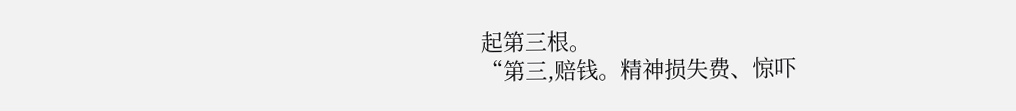起第三根。
“第三,赔钱。精神损失费、惊吓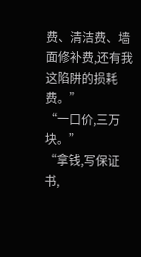费、清洁费、墙面修补费,还有我这陷阱的损耗费。”
“一口价,三万块。”
“拿钱,写保证书,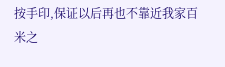按手印,保证以后再也不靠近我家百米之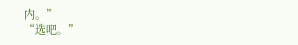内。”
“选吧。”